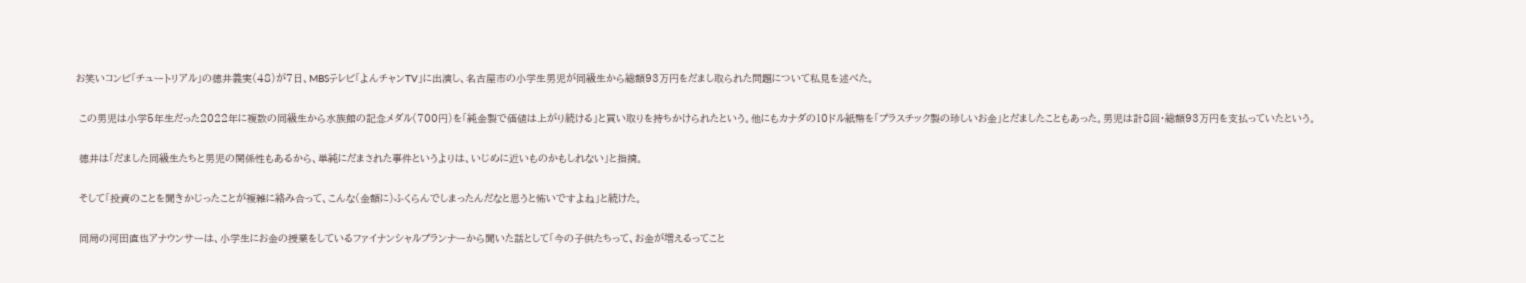お笑いコンビ「チュートリアル」の徳井義実(48)が7日、MBSテレビ「よんチャンTV」に出演し、名古屋市の小学生男児が同級生から総額93万円をだまし取られた問題について私見を述べた。

 この男児は小学5年生だった2022年に複数の同級生から水族館の記念メダル(700円)を「純金製で価値は上がり続ける」と買い取りを持ちかけられたという。他にもカナダの10ドル紙幣を「プラスチック製の珍しいお金」とだましたこともあった。男児は計8回・総額93万円を支払っていたという。

 徳井は「だました同級生たちと男児の関係性もあるから、単純にだまされた事件というよりは、いじめに近いものかもしれない」と指摘。

 そして「投資のことを聞きかじったことが複雑に絡み合って、こんな(金額に)ふくらんでしまったんだなと思うと怖いですよね」と続けた。

 同局の河田直也アナウンサーは、小学生にお金の授業をしているファイナンシャルプランナーから聞いた話として「今の子供たちって、お金が増えるってこと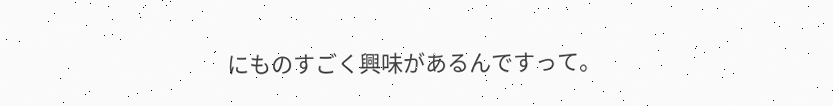にものすごく興味があるんですって。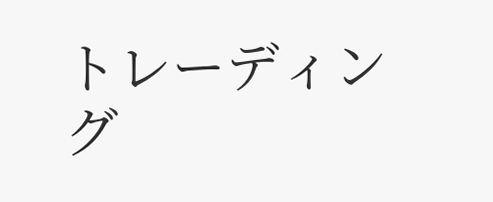トレーディング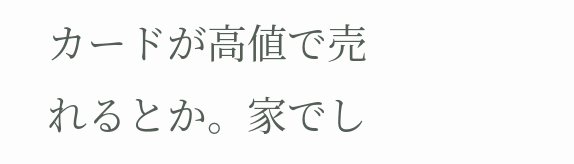カードが高値で売れるとか。家でし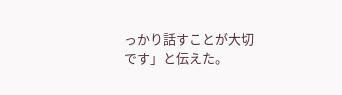っかり話すことが大切です」と伝えた。